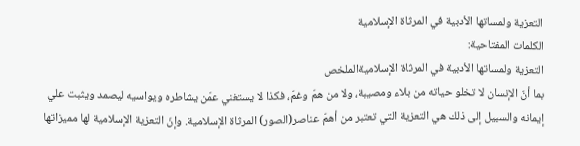التعزية ولمساتها الأدبية في المرثاة الإسلامية
الكلمات المفتاحية:
التعزية ولمساتها الأدبية في المرثاة الإسلاميةالملخص
بما أنّ الإنسان لا تخلو حياته من بلاء ومصيبة، ولا من همّ وغمّ، فكذا لا يستغني عمّن يشاطره ويواسيه ليصمد ويثبت علي إيمانه والسبيل إلى ذلك هي التعزية التي تعتبر من أهمّ عناصر(الصور) المرثاة الإسلامية. وإنّ التعزية الإسلامية لها مميزاتها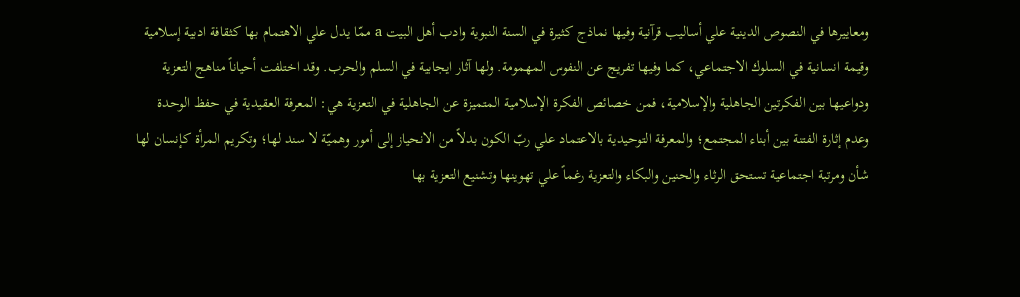ومعاييرها في النصوص الدينية علي أساليب قرآنية وفيها نماذج كثيرة في السنة النبوية وادب أهل البيت a ممّا يدل علي الاهتمام بها كثقافة ادبية إسلامية وقيمة انسانية في السلوك الاجتماعي، كما وفيها تفريج عن النفوس المهمومة. ولها آثار ايجابية في السلم والحرب. وقد اختلفت أحياناً مناهج التعزية ودواعيها بين الفكرتين الجاهلية والإسلامية، فمن خصائص الفكرة الإسلامية المتميزة عن الجاهلية في التعزية هي: المعرفة العقيدية في حفظ الوحدة وعدم إثارة الفتنة بين أبناء المجتمع؛ والمعرفة التوحيدية بالاعتماد علي ربّ الكون بدلاً من الانحياز إلى أمور وهميّة لا سند لها؛ وتكريم المرأة كإنسان لها شأن ومرتبة اجتماعية تستحق الرثاء والحنين والبكاء والتعزية رغماً علي تهوينها وتشنيع التعزية بها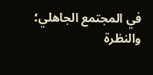في المجتمع الجاهلي؛ والنظرة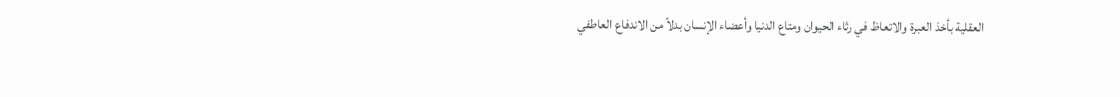العقلية بأخذ العبرة والاتعاظ في رثاء الحيوان ومتاع الدنيا وأعضاء الإنسان بدلاً من الاندفاع العاطفي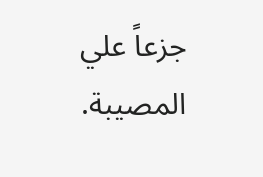جزعاً علي المصيبة.